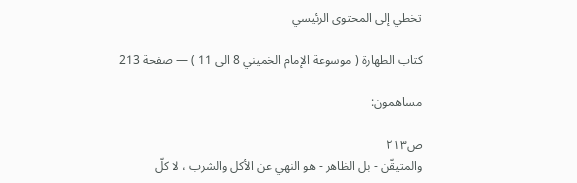تخطي إلى المحتوى الرئيسي

كتاب الطهارة ( موسوعة الإمام الخميني 8 الى 11 ) — صفحة 213

مساهمون:

ص٢١٣
والمتيقّن - بل الظاهر - هو النهي عن الأكل والشرب ، لا كلّ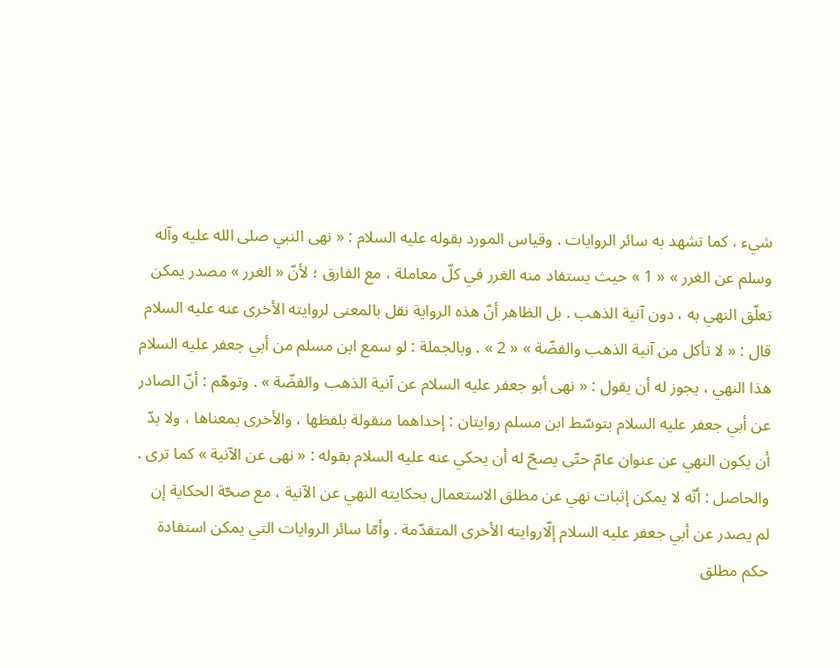شيء ، كما تشهد به سائر الروايات . وقياس المورد بقوله عليه السلام : « نهى النبي صلى الله عليه وآله وسلم عن الغرر » « 1 » حيث يستفاد منه الغرر في كلّ معاملة ، مع الفارق ؛ لأنّ « الغرر » مصدر يمكن تعلّق النهي به ، دون آنية الذهب . بل الظاهر أنّ هذه الرواية نقل بالمعنى لروايته الأخرى عنه عليه السلام قال : « لا تأكل من آنية الذهب والفضّة » « 2 » . وبالجملة : لو سمع ابن مسلم من أبي جعفر عليه السلام هذا النهي ، يجوز له أن يقول : « نهى أبو جعفر عليه السلام عن آنية الذهب والفضّة » . وتوهّم : أنّ الصادر عن أبي جعفر عليه السلام بتوسّط ابن مسلم روايتان : إحداهما منقولة بلفظها ، والأخرى بمعناها ، ولا بدّ أن يكون النهي عن عنوان عامّ حتّى يصحّ له أن يحكي عنه عليه السلام بقوله : « نهى عن الآنية » كما ترى . والحاصل : أنّه لا يمكن إثبات نهي عن مطلق الاستعمال بحكايته النهي عن الآنية ، مع صحّة الحكاية إن لم يصدر عن أبي جعفر عليه السلام إلّاروايته الأخرى المتقدّمة . وأمّا سائر الروايات التي يمكن استفادة حكم مطلق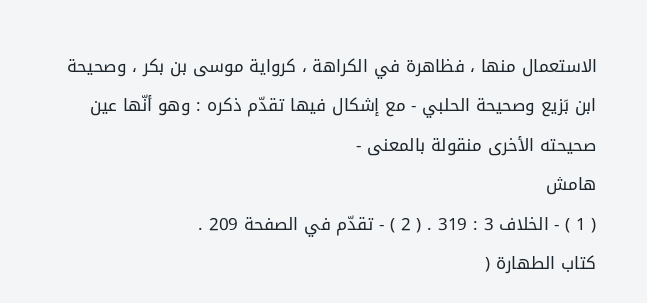الاستعمال منها ، فظاهرة في الكراهة ، كرواية موسى بن بكر ، وصحيحة ابن بَزيع وصحيحة الحلبي - مع إشكال فيها تقدّم ذكره : وهو أنّها عين صحيحته الأخرى منقولة بالمعنى -
هامش
( 1 ) - الخلاف 3 : 319 . ( 2 ) - تقدّم في الصفحة 209 .
كتاب الطهارة (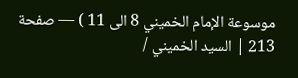موسوعة الإمام الخميني 8 الى 11 ) — صفحة 213 | السيد الخميني /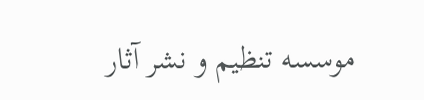موسسه تنظيم و نشر آثار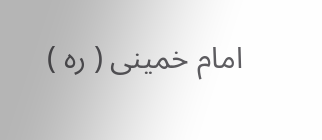امام خمينى ( ره )